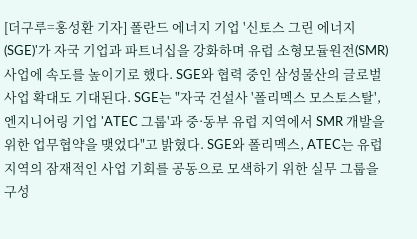[더구루=홍성환 기자] 폴란드 에너지 기업 '신토스 그린 에너지(SGE)'가 자국 기업과 파트너십을 강화하며 유럽 소형모듈원전(SMR) 사업에 속도를 높이기로 했다. SGE와 협력 중인 삼성물산의 글로벌 사업 확대도 기대된다. SGE는 "자국 건설사 '폴리멕스 모스토스탈', 엔지니어링 기업 'ATEC 그룹'과 중·동부 유럽 지역에서 SMR 개발을 위한 업무협약을 맺었다"고 밝혔다. SGE와 폴리멕스, ATEC는 유럽 지역의 잠재적인 사업 기회를 공동으로 모색하기 위한 실무 그룹을 구성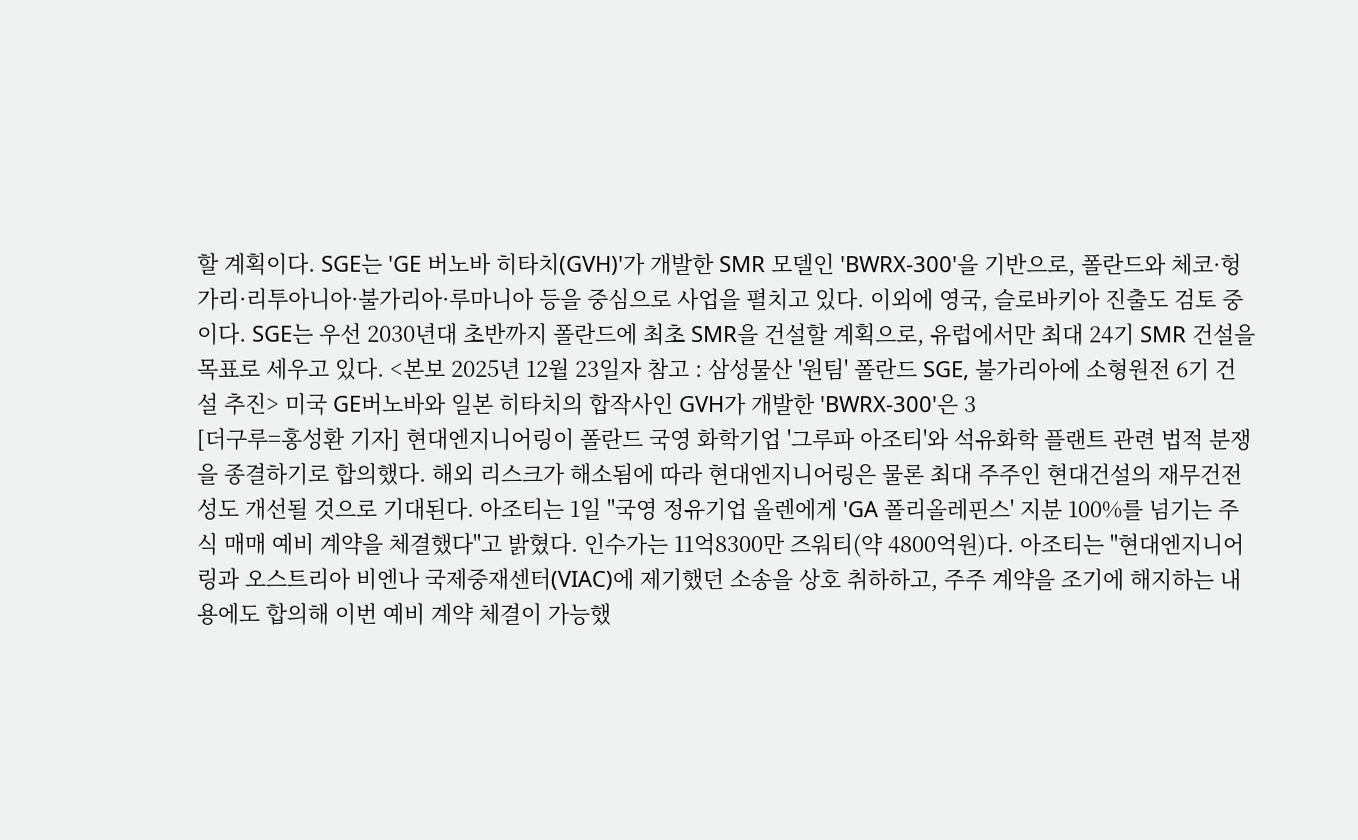할 계획이다. SGE는 'GE 버노바 히타치(GVH)'가 개발한 SMR 모델인 'BWRX-300'을 기반으로, 폴란드와 체코·헝가리·리투아니아·불가리아·루마니아 등을 중심으로 사업을 펼치고 있다. 이외에 영국, 슬로바키아 진출도 검토 중이다. SGE는 우선 2030년대 초반까지 폴란드에 최초 SMR을 건설할 계획으로, 유럽에서만 최대 24기 SMR 건설을 목표로 세우고 있다. <본보 2025년 12월 23일자 참고 : 삼성물산 '원팀' 폴란드 SGE, 불가리아에 소형원전 6기 건설 추진> 미국 GE버노바와 일본 히타치의 합작사인 GVH가 개발한 'BWRX-300'은 3
[더구루=홍성환 기자] 현대엔지니어링이 폴란드 국영 화학기업 '그루파 아조티'와 석유화학 플랜트 관련 법적 분쟁을 종결하기로 합의했다. 해외 리스크가 해소됨에 따라 현대엔지니어링은 물론 최대 주주인 현대건설의 재무건전성도 개선될 것으로 기대된다. 아조티는 1일 "국영 정유기업 올렌에게 'GA 폴리올레핀스' 지분 100%를 넘기는 주식 매매 예비 계약을 체결했다"고 밝혔다. 인수가는 11억8300만 즈워티(약 4800억원)다. 아조티는 "현대엔지니어링과 오스트리아 비엔나 국제중재센터(VIAC)에 제기했던 소송을 상호 취하하고, 주주 계약을 조기에 해지하는 내용에도 합의해 이번 예비 계약 체결이 가능했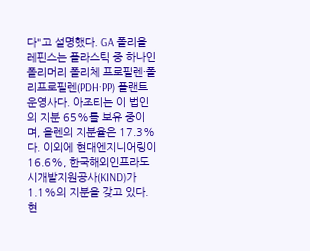다"고 설명했다. GA 폴리올레핀스는 플라스틱 중 하나인 폴리머리 폴리체 프로필렌·폴리프로필렌(PDH·PP) 플랜트 운영사다. 아조티는 이 법인의 지분 65%를 보유 중이며, 올렌의 지분율은 17.3%다. 이외에 현대엔지니어링이 16.6%, 한국해외인프라도시개발지원공사(KIND)가 1.1%의 지분을 갖고 있다. 현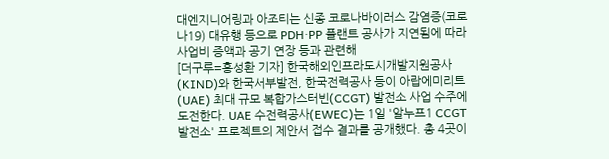대엔지니어링과 아조티는 신종 코로나바이러스 감염증(코로나19) 대유행 등으로 PDH·PP 플랜트 공사가 지연됨에 따라 사업비 증액과 공기 연장 등과 관련해
[더구루=홍성환 기자] 한국해외인프라도시개발지원공사(KIND)와 한국서부발전, 한국전력공사 등이 아랍에미리트(UAE) 최대 규모 복합가스터빈(CCGT) 발전소 사업 수주에 도전한다. UAE 수전력공사(EWEC)는 1일 '알누프1 CCGT 발전소' 프로젝트의 제안서 접수 결과를 공개했다. 총 4곳이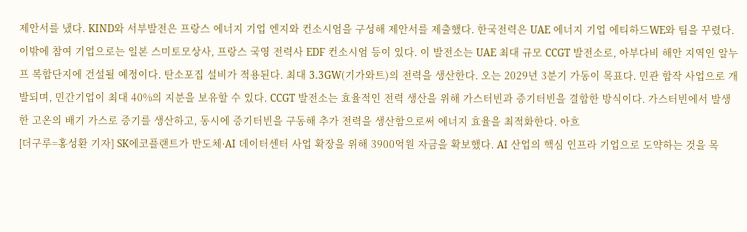제안서를 냈다. KIND와 서부발전은 프랑스 에너지 기업 엔지와 컨소시엄을 구성해 제안서를 제출했다. 한국전력은 UAE 에너지 기업 에티하드WE와 팀을 꾸렸다. 이밖에 참여 기업으로는 일본 스미토모상사, 프랑스 국영 전력사 EDF 컨소시엄 등이 있다. 이 발전소는 UAE 최대 규모 CCGT 발전소로, 아부다비 해안 지역인 알누프 복합단지에 건설될 예정이다. 탄소포집 설비가 적용된다. 최대 3.3GW(기가와트)의 전력을 생산한다. 오는 2029년 3분기 가동이 목표다. 민관 합작 사업으로 개발되며, 민간기업이 최대 40%의 지분을 보유할 수 있다. CCGT 발전소는 효율적인 전력 생산을 위해 가스터빈과 증기터빈을 결합한 방식이다. 가스터빈에서 발생한 고온의 배기 가스로 증기를 생산하고, 동시에 증기터빈을 구동해 추가 전력을 생산함으로써 에너지 효율을 최적화한다. 아흐
[더구루=홍성환 기자] SK에코플랜트가 반도체·AI 데이터센터 사업 확장을 위해 3900억원 자금을 확보했다. AI 산업의 핵심 인프라 기업으로 도약하는 것을 목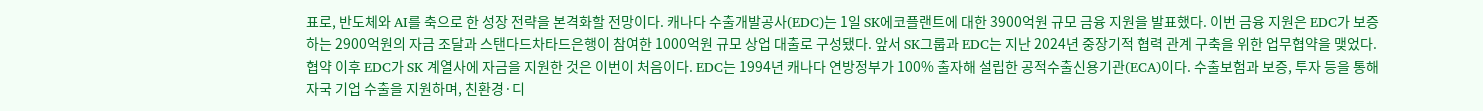표로, 반도체와 AI를 축으로 한 성장 전략을 본격화할 전망이다. 캐나다 수출개발공사(EDC)는 1일 SK에코플랜트에 대한 3900억원 규모 금융 지원을 발표했다. 이번 금융 지원은 EDC가 보증하는 2900억원의 자금 조달과 스탠다드차타드은행이 참여한 1000억원 규모 상업 대출로 구성됐다. 앞서 SK그룹과 EDC는 지난 2024년 중장기적 협력 관계 구축을 위한 업무협약을 맺었다. 협약 이후 EDC가 SK 계열사에 자금을 지원한 것은 이번이 처음이다. EDC는 1994년 캐나다 연방정부가 100% 출자해 설립한 공적수출신용기관(ECA)이다. 수출보험과 보증, 투자 등을 통해 자국 기업 수출을 지원하며, 친환경·디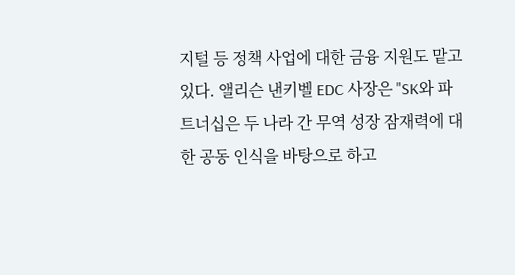지털 등 정책 사업에 대한 금융 지원도 맡고 있다. 앨리슨 낸키벨 EDC 사장은 "SK와 파트너십은 두 나라 간 무역 성장 잠재력에 대한 공동 인식을 바탕으로 하고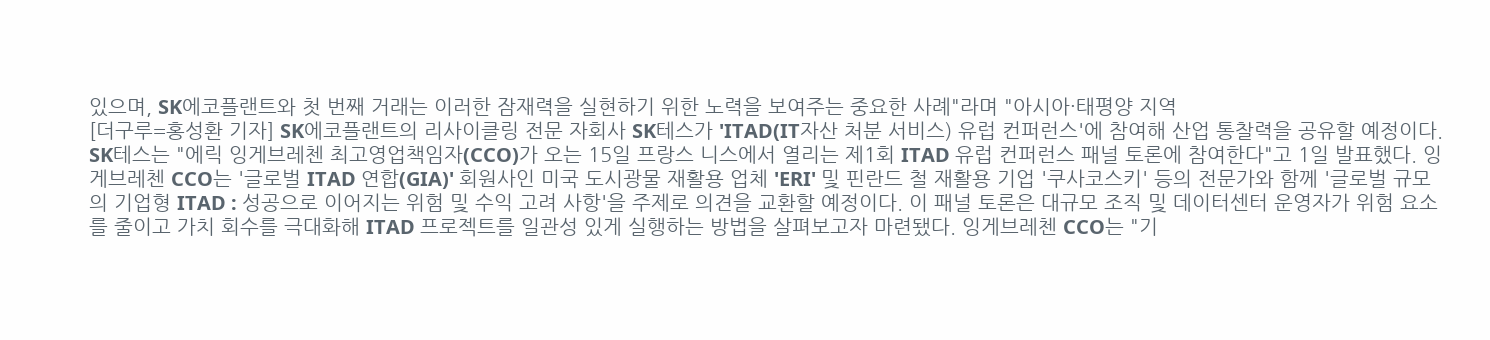있으며, SK에코플랜트와 첫 번째 거래는 이러한 잠재력을 실현하기 위한 노력을 보여주는 중요한 사례"라며 "아시아·태평양 지역
[더구루=홍성환 기자] SK에코플랜트의 리사이클링 전문 자회사 SK테스가 'ITAD(IT자산 처분 서비스) 유럽 컨퍼런스'에 참여해 산업 통찰력을 공유할 예정이다. SK테스는 "에릭 잉게브레첸 최고영업책임자(CCO)가 오는 15일 프랑스 니스에서 열리는 제1회 ITAD 유럽 컨퍼런스 패널 토론에 참여한다"고 1일 발표했다. 잉게브레첸 CCO는 '글로벌 ITAD 연합(GIA)' 회원사인 미국 도시광물 재활용 업체 'ERI' 및 핀란드 철 재활용 기업 '쿠사코스키' 등의 전문가와 함께 '글로벌 규모의 기업형 ITAD : 성공으로 이어지는 위험 및 수익 고려 사항'을 주제로 의견을 교환할 예정이다. 이 패널 토론은 대규모 조직 및 데이터센터 운영자가 위험 요소를 줄이고 가치 회수를 극대화해 ITAD 프로젝트를 일관성 있게 실행하는 방법을 살펴보고자 마련됐다. 잉게브레첸 CCO는 "기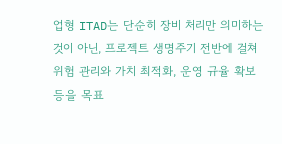업형 ITAD는 단순히 장비 처리만 의미하는 것이 아닌, 프로젝트 생명주기 전반에 걸쳐 위험 관리와 가치 최적화, 운영 규율 확보 등을 목표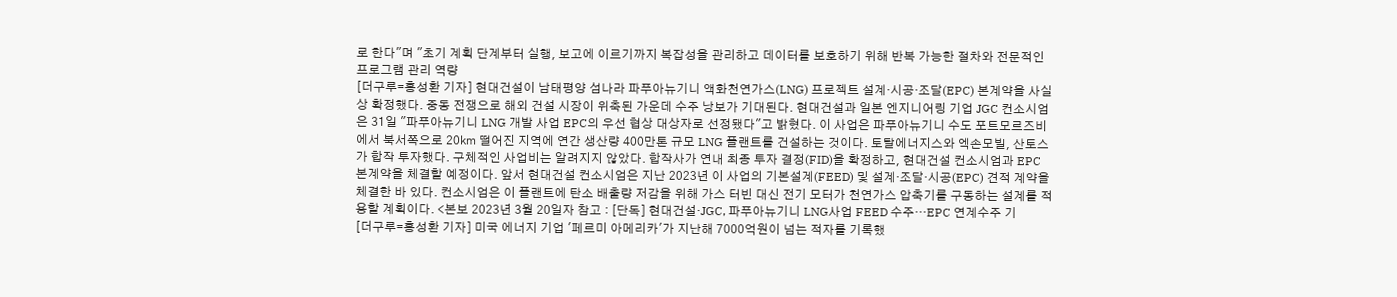로 한다"며 "초기 계획 단계부터 실행, 보고에 이르기까지 복잡성을 관리하고 데이터를 보호하기 위해 반복 가능한 절차와 전문적인 프로그램 관리 역량
[더구루=홍성환 기자] 현대건설이 남태평양 섬나라 파푸아뉴기니 액화천연가스(LNG) 프로젝트 설계·시공·조달(EPC) 본계약을 사실상 확정했다. 중동 전쟁으로 해외 건설 시장이 위축된 가운데 수주 낭보가 기대된다. 현대건설과 일본 엔지니어링 기업 JGC 컨소시엄은 31일 "파푸아뉴기니 LNG 개발 사업 EPC의 우선 협상 대상자로 선정됐다"고 밝혔다. 이 사업은 파푸아뉴기니 수도 포트모르즈비에서 북서쪽으로 20㎞ 떨어진 지역에 연간 생산량 400만톤 규모 LNG 플랜트를 건설하는 것이다. 토탈에너지스와 엑손모빌, 산토스가 합작 투자했다. 구체적인 사업비는 알려지지 않았다. 합작사가 연내 최종 투자 결정(FID)을 확정하고, 현대건설 컨소시엄과 EPC 본계약을 체결할 예정이다. 앞서 현대건설 컨소시엄은 지난 2023년 이 사업의 기본설계(FEED) 및 설계·조달·시공(EPC) 견적 계약을 체결한 바 있다. 컨소시엄은 이 플랜트에 탄소 배출량 저감을 위해 가스 터빈 대신 전기 모터가 천연가스 압축기를 구동하는 설계를 적용할 계획이다. <본보 2023년 3월 20일자 참고 : [단독] 현대건설·JGC, 파푸아뉴기니 LNG사업 FEED 수주…EPC 연계수주 기
[더구루=홍성환 기자] 미국 에너지 기업 '페르미 아메리카'가 지난해 7000억원이 넘는 적자를 기록했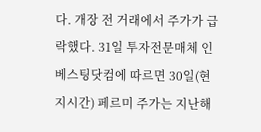다. 개장 전 거래에서 주가가 급락했다. 31일 투자전문매체 인베스팅닷컴에 따르면 30일(현지시간) 페르미 주가는 지난해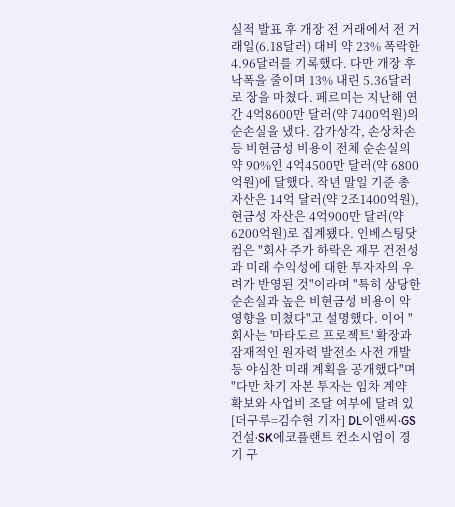실적 발표 후 개장 전 거래에서 전 거래일(6.18달러) 대비 약 23% 폭락한 4.96달러를 기록했다. 다만 개장 후 낙폭을 줄이며 13% 내린 5.36달러로 장을 마쳤다. 페르미는 지난해 연간 4억8600만 달러(약 7400억원)의 순손실을 냈다. 감가상각, 손상차손 등 비현금성 비용이 전체 순손실의 약 90%인 4억4500만 달러(약 6800억원)에 달했다. 작년 말일 기준 총자산은 14억 달러(약 2조1400억원), 현금성 자산은 4억900만 달러(약 6200억원)로 집계됐다. 인베스팅닷컴은 "회사 주가 하락은 재무 건전성과 미래 수익성에 대한 투자자의 우려가 반영된 것"이라며 "특히 상당한 순손실과 높은 비현금성 비용이 악영향을 미쳤다"고 설명했다. 이어 "회사는 '마타도르 프로젝트' 확장과 잠재적인 원자력 발전소 사전 개발 등 야심찬 미래 계획을 공개했다"며 "다만 차기 자본 투자는 임차 계약 확보와 사업비 조달 여부에 달려 있
[더구루=김수현 기자] DL이앤씨∙GS건설∙SK에코플랜트 컨소시엄이 경기 구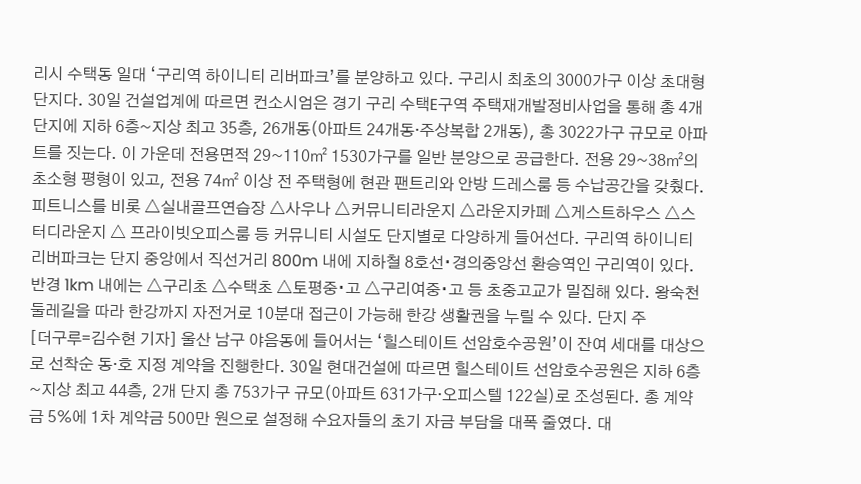리시 수택동 일대 ‘구리역 하이니티 리버파크’를 분양하고 있다. 구리시 최초의 3000가구 이상 초대형 단지다. 30일 건설업계에 따르면 컨소시엄은 경기 구리 수택E구역 주택재개발정비사업을 통해 총 4개 단지에 지하 6층~지상 최고 35층, 26개동(아파트 24개동·주상복합 2개동), 총 3022가구 규모로 아파트를 짓는다. 이 가운데 전용면적 29~110㎡ 1530가구를 일반 분양으로 공급한다. 전용 29~38㎡의 초소형 평형이 있고, 전용 74㎡ 이상 전 주택형에 현관 팬트리와 안방 드레스룸 등 수납공간을 갖췄다. 피트니스를 비롯 △실내골프연습장 △사우나 △커뮤니티라운지 △라운지카페 △게스트하우스 △스터디라운지 △ 프라이빗오피스룸 등 커뮤니티 시설도 단지별로 다양하게 들어선다. 구리역 하이니티 리버파크는 단지 중앙에서 직선거리 800m 내에 지하철 8호선∙경의중앙선 환승역인 구리역이 있다. 반경 1km 내에는 △구리초 △수택초 △토평중∙고 △구리여중∙고 등 초중고교가 밀집해 있다. 왕숙천 둘레길을 따라 한강까지 자전거로 10분대 접근이 가능해 한강 생활권을 누릴 수 있다. 단지 주
[더구루=김수현 기자] 울산 남구 야음동에 들어서는 ‘힐스테이트 선암호수공원’이 잔여 세대를 대상으로 선착순 동·호 지정 계약을 진행한다. 30일 현대건설에 따르면 힐스테이트 선암호수공원은 지하 6층~지상 최고 44층, 2개 단지 총 753가구 규모(아파트 631가구·오피스텔 122실)로 조성된다. 총 계약금 5%에 1차 계약금 500만 원으로 설정해 수요자들의 초기 자금 부담을 대폭 줄였다. 대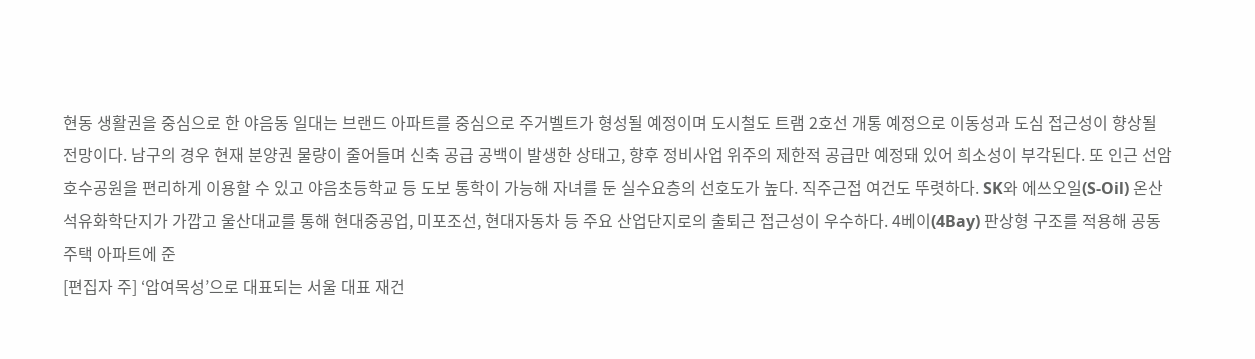현동 생활권을 중심으로 한 야음동 일대는 브랜드 아파트를 중심으로 주거벨트가 형성될 예정이며 도시철도 트램 2호선 개통 예정으로 이동성과 도심 접근성이 향상될 전망이다. 남구의 경우 현재 분양권 물량이 줄어들며 신축 공급 공백이 발생한 상태고, 향후 정비사업 위주의 제한적 공급만 예정돼 있어 희소성이 부각된다. 또 인근 선암호수공원을 편리하게 이용할 수 있고 야음초등학교 등 도보 통학이 가능해 자녀를 둔 실수요층의 선호도가 높다. 직주근접 여건도 뚜렷하다. SK와 에쓰오일(S-Oil) 온산 석유화학단지가 가깝고 울산대교를 통해 현대중공업, 미포조선, 현대자동차 등 주요 산업단지로의 출퇴근 접근성이 우수하다. 4베이(4Bay) 판상형 구조를 적용해 공동주택 아파트에 준
[편집자 주] ‘압여목성’으로 대표되는 서울 대표 재건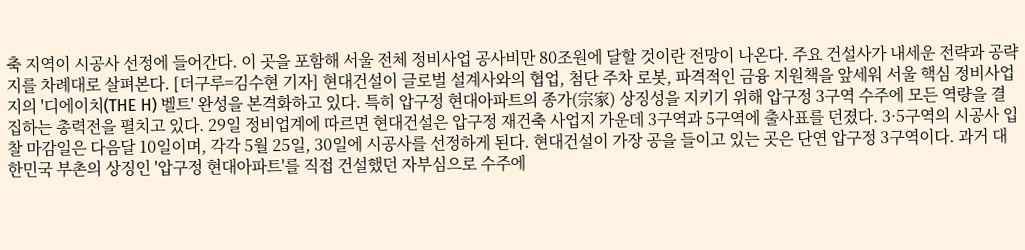축 지역이 시공사 선정에 들어간다. 이 곳을 포함해 서울 전체 정비사업 공사비만 80조원에 달할 것이란 전망이 나온다. 주요 건설사가 내세운 전략과 공략지를 차례대로 살펴본다. [더구루=김수현 기자] 현대건설이 글로벌 설계사와의 협업, 첨단 주차 로봇, 파격적인 금융 지원책을 앞세워 서울 핵심 정비사업지의 '디에이치(THE H) 벨트' 완성을 본격화하고 있다. 특히 압구정 현대아파트의 종가(宗家) 상징성을 지키기 위해 압구정 3구역 수주에 모든 역량을 결집하는 총력전을 펼치고 있다. 29일 정비업계에 따르면 현대건설은 압구정 재건축 사업지 가운데 3구역과 5구역에 출사표를 던졌다. 3·5구역의 시공사 입찰 마감일은 다음달 10일이며, 각각 5월 25일, 30일에 시공사를 선정하게 된다. 현대건설이 가장 공을 들이고 있는 곳은 단연 압구정 3구역이다. 과거 대한민국 부촌의 상징인 '압구정 현대아파트'를 직접 건설했던 자부심으로 수주에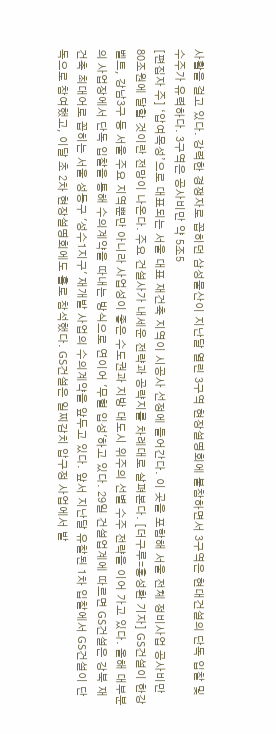사활을 걸고 있다. 강력한 경쟁자로 꼽히던 삼성물산이 지난달 열린 3구역 현장설명회에 불참하면서 3구역은 현대건설의 단독 입찰 및 수주가 유력하다. 3구역은 공사비만 약 5조5
[편집자 주] ‘압여목성’으로 대표되는 서울 대표 재건축 지역이 시공사 선정에 들어간다. 이 곳을 포함해 서울 전체 정비사업 공사비만 80조원에 달할 것이란 전망이 나온다. 주요 건설사가 내세운 전략과 공략지를 차례대로 살펴본다. [더구루=홍성환 기자] GS건설이 한강벨트, 강남3구 등 서울 주요 지역뿐만 아니라 사업성이 좋은 수도권과 지방 대도시 위주의 선별 수주 전략을 이어 가고 있다. 올해 대부분의 사업장에서 단독 입찰을 통해 수의계약을 따내는 방식으로 연이어 '무혈 입성'하고 있다. 29일 건설업계에 따르면 GS건설은 강북 재건축 최대어로 꼽히는 서울 성동구 '성수1지구' 재개발 사업의 수의계약을 앞두고 있다. 앞서 지난달 유찰된 1차 입찰에서 GS건설이 단독으로 참여했고, 이달 초 2차 현장설명회에도 홀로 참석했다. GS건설은 일찌감치 압구정 사업에서 발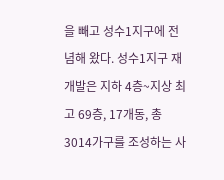을 빼고 성수1지구에 전념해 왔다. 성수1지구 재개발은 지하 4층~지상 최고 69층, 17개동, 총 3014가구를 조성하는 사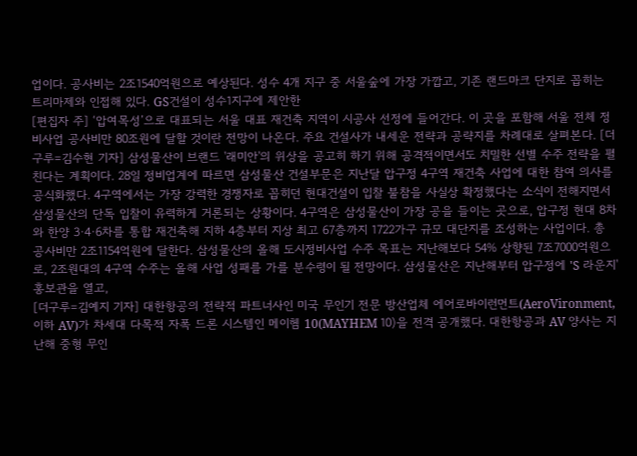업이다. 공사비는 2조1540억원으로 예상된다. 성수 4개 지구 중 서울숲에 가장 가깝고, 기존 랜드마크 단지로 꼽히는 트리마제와 인접해 있다. GS건설이 성수1지구에 제안한
[편집자 주] ‘압여목성’으로 대표되는 서울 대표 재건축 지역이 시공사 선정에 들어간다. 이 곳을 포함해 서울 전체 정비사업 공사비만 80조원에 달할 것이란 전망이 나온다. 주요 건설사가 내세운 전략과 공략지를 차례대로 살펴본다. [더구루=김수현 기자] 삼성물산이 브랜드 '래미안'의 위상을 공고히 하기 위해 공격적이면서도 치밀한 선별 수주 전략을 펼친다는 계획이다. 28일 정비업계에 따르면 삼성물산 건설부문은 지난달 압구정 4구역 재건축 사업에 대한 참여 의사를 공식화했다. 4구역에서는 가장 강력한 경쟁자로 꼽히던 현대건설이 입찰 불참을 사실상 확정했다는 소식이 전해지면서 삼성물산의 단독 입찰이 유력하게 거론되는 상황이다. 4구역은 삼성물산이 가장 공을 들이는 곳으로, 압구정 현대 8차와 한양 3·4·6차를 통합 재건축해 지하 4층부터 지상 최고 67층까지 1722가구 규모 대단지를 조성하는 사업이다. 총 공사비만 2조1154억원에 달한다. 삼성물산의 올해 도시정비사업 수주 목표는 지난해보다 54% 상향된 7조7000억원으로, 2조원대의 4구역 수주는 올해 사업 성패를 가를 분수령이 될 전망이다. 삼성물산은 지난해부터 압구정에 'S 라운지' 홍보관을 열고,
[더구루=김예지 기자] 대한항공의 전략적 파트너사인 미국 무인기 전문 방산업체 에어로바이런먼트(AeroVironment, 이하 AV)가 차세대 다목적 자폭 드론 시스템인 메이헴 10(MAYHEM 10)을 전격 공개했다. 대한항공과 AV 양사는 지난해 중형 무인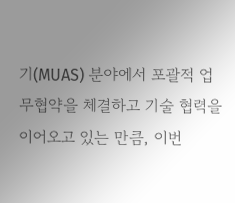기(MUAS) 분야에서 포괄적 업무협약을 체결하고 기술 협력을 이어오고 있는 만큼, 이번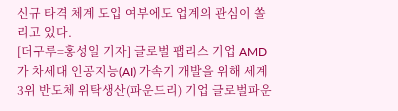신규 타격 체계 도입 여부에도 업계의 관심이 쏠리고 있다.
[더구루=홍성일 기자] 글로벌 팹리스 기업 AMD가 차세대 인공지능(AI) 가속기 개발을 위해 세계 3위 반도체 위탁생산(파운드리) 기업 글로벌파운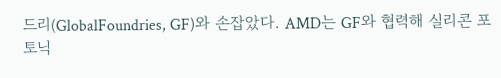드리(GlobalFoundries, GF)와 손잡았다. AMD는 GF와 협력해 실리콘 포토닉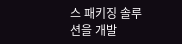스 패키징 솔루션을 개발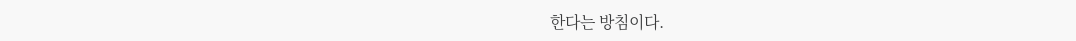한다는 방침이다.